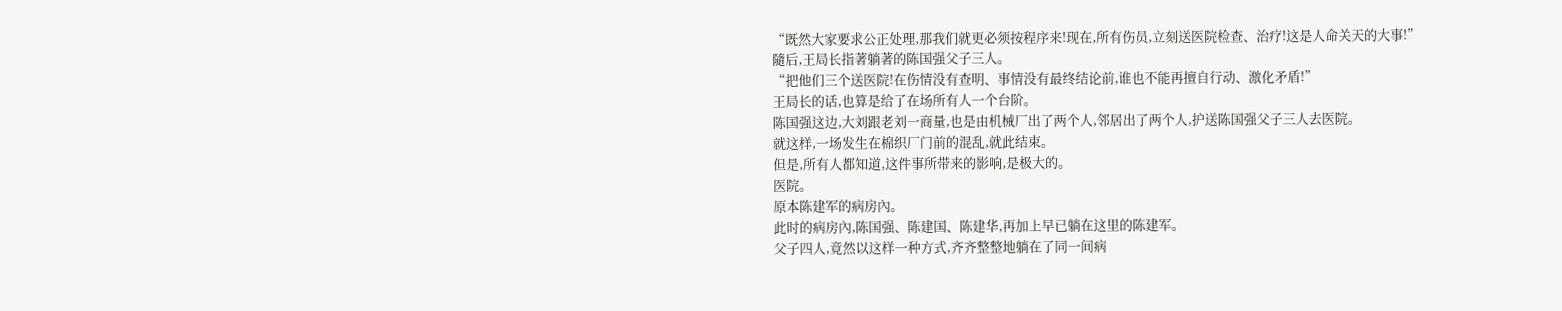“既然大家要求公正处理,那我们就更必须按程序来!现在,所有伤员,立刻送医院检查、治疗!这是人命关天的大事!”
隨后,王局长指著躺著的陈国强父子三人。
“把他们三个送医院!在伤情没有查明、事情没有最终结论前,谁也不能再擅自行动、激化矛盾!”
王局长的话,也算是给了在场所有人一个台阶。
陈国强这边,大刘跟老刘一商量,也是由机械厂出了两个人,邻居出了两个人,护送陈国强父子三人去医院。
就这样,一场发生在棉织厂门前的混乱,就此结束。
但是,所有人都知道,这件事所带来的影响,是极大的。
医院。
原本陈建军的病房內。
此时的病房內,陈国强、陈建国、陈建华,再加上早已躺在这里的陈建军。
父子四人,竟然以这样一种方式,齐齐整整地躺在了同一间病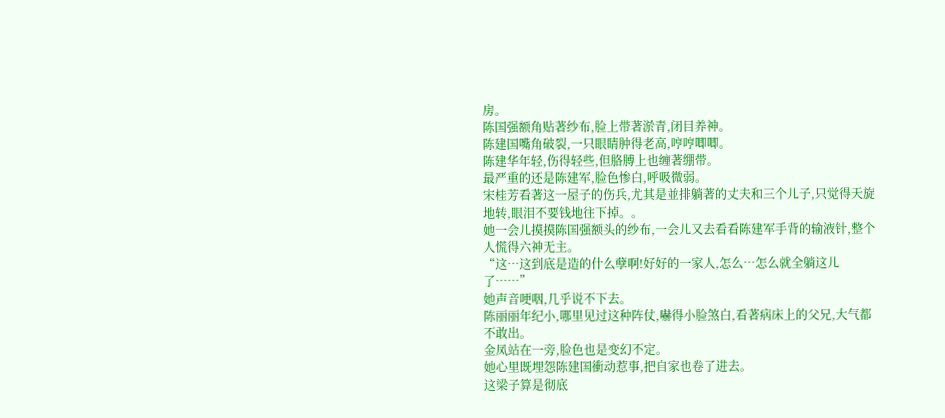房。
陈国强额角贴著纱布,脸上带著淤青,闭目养神。
陈建国嘴角破裂,一只眼睛肿得老高,哼哼唧唧。
陈建华年轻,伤得轻些,但胳膊上也缠著绷带。
最严重的还是陈建军,脸色惨白,呼吸微弱。
宋桂芳看著这一屋子的伤兵,尤其是並排躺著的丈夫和三个儿子,只觉得天旋地转,眼泪不要钱地往下掉。。
她一会儿摸摸陈国强额头的纱布,一会儿又去看看陈建军手背的输液针,整个人慌得六神无主。
“这…这到底是造的什么孽啊!好好的一家人,怎么…怎么就全躺这儿了……”
她声音哽咽,几乎说不下去。
陈丽丽年纪小,哪里见过这种阵仗,嚇得小脸煞白,看著病床上的父兄,大气都不敢出。
金凤站在一旁,脸色也是变幻不定。
她心里既埋怨陈建国衝动惹事,把自家也卷了进去。
这梁子算是彻底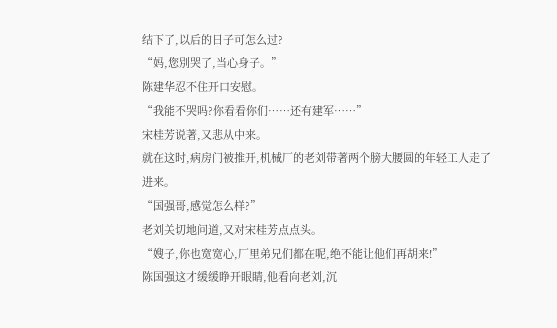结下了,以后的日子可怎么过?
“妈,您別哭了,当心身子。”
陈建华忍不住开口安慰。
“我能不哭吗?你看看你们……还有建军……”
宋桂芳说著,又悲从中来。
就在这时,病房门被推开,机械厂的老刘带著两个膀大腰圆的年轻工人走了进来。
“国强哥,感觉怎么样?”
老刘关切地问道,又对宋桂芳点点头。
“嫂子,你也宽宽心,厂里弟兄们都在呢,绝不能让他们再胡来!”
陈国强这才缓缓睁开眼睛,他看向老刘,沉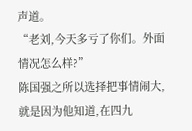声道。
“老刘,今天多亏了你们。外面情况怎么样?”
陈国强之所以选择把事情闹大,就是因为他知道,在四九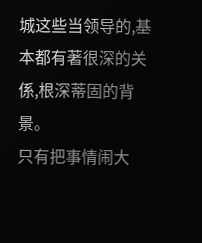城这些当领导的,基本都有著很深的关係,根深蒂固的背景。
只有把事情闹大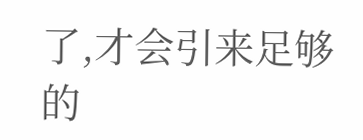了,才会引来足够的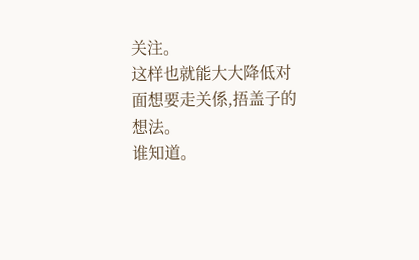关注。
这样也就能大大降低对面想要走关係,捂盖子的想法。
谁知道。